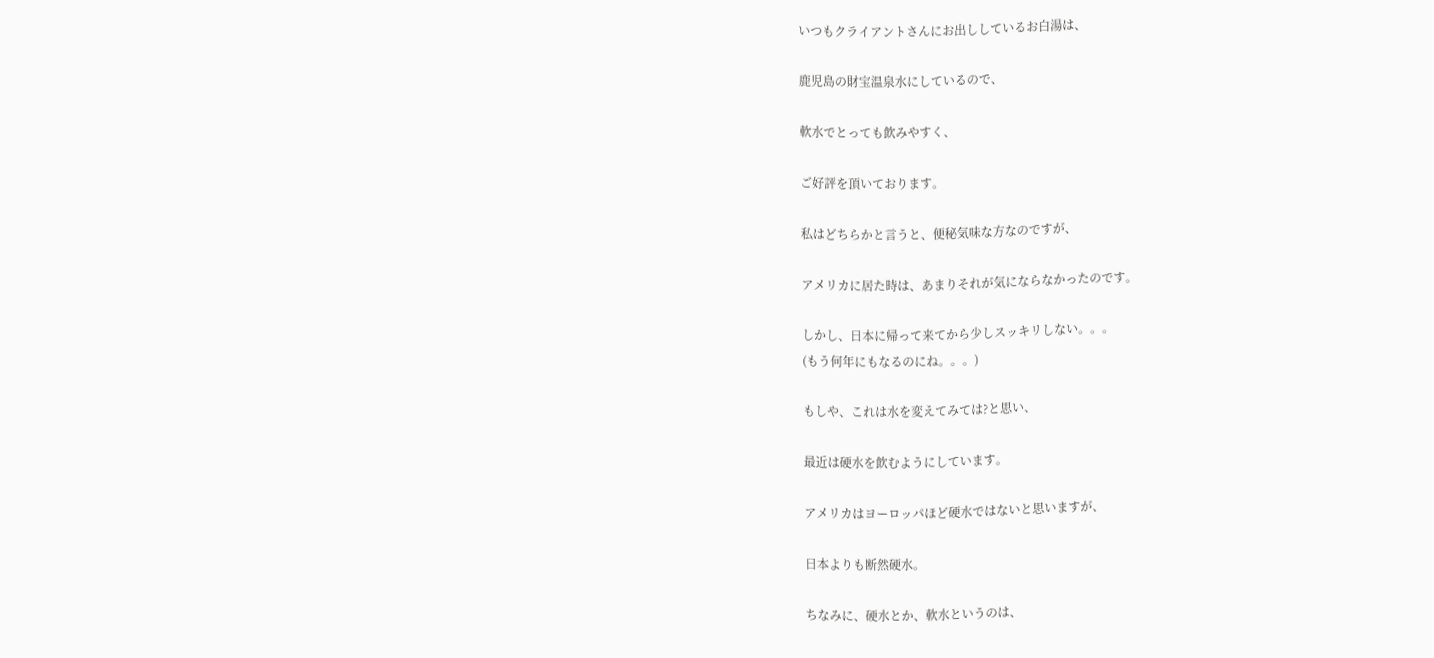いつもクライアントさんにお出ししているお白湯は、

鹿児島の財宝温泉水にしているので、

軟水でとっても飲みやすく、

ご好評を頂いております。

私はどちらかと言うと、便秘気味な方なのですが、

アメリカに居た時は、あまりそれが気にならなかったのです。

しかし、日本に帰って来てから少しスッキリしない。。。
(もう何年にもなるのにね。。。)

もしや、これは水を変えてみては?と思い、

最近は硬水を飲むようにしています。

アメリカはヨーロッパほど硬水ではないと思いますが、

日本よりも断然硬水。

ちなみに、硬水とか、軟水というのは、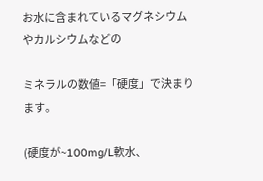お水に含まれているマグネシウムやカルシウムなどの

ミネラルの数値=「硬度」で決まります。

(硬度が~100mg/L軟水、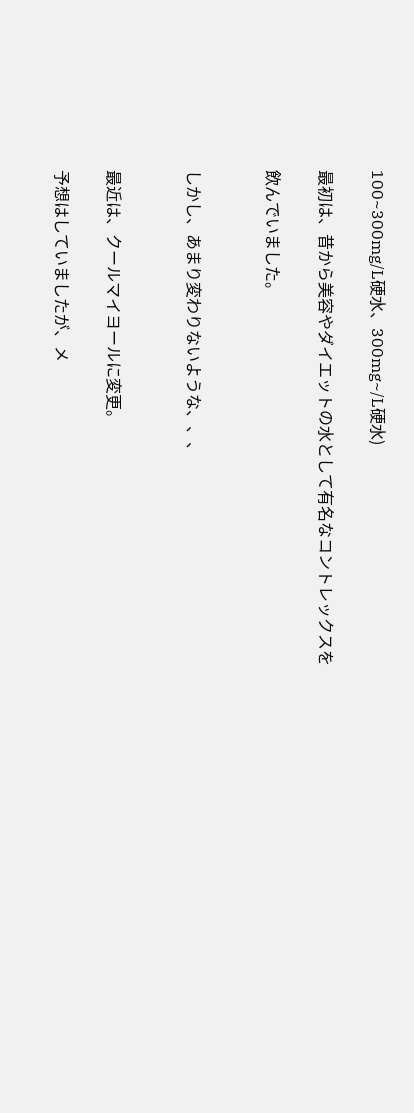100~300mg/L硬水、300mg~/L硬水)

最初は、昔から美容やダイエットの水として有名なコントレックスを

飲んでいました。


しかし、あまり変わりないような、、、


最近は、クールマイヨールに変更。

予想はしていましたが、メ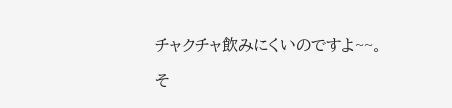チャクチャ飲みにくいのですよ~~。

そ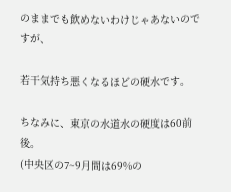のままでも飲めないわけじゃあないのですが、

若干気持ち悪くなるほどの硬水です。

ちなみに、東京の水道水の硬度は60前後。
(中央区の7~9月間は69%の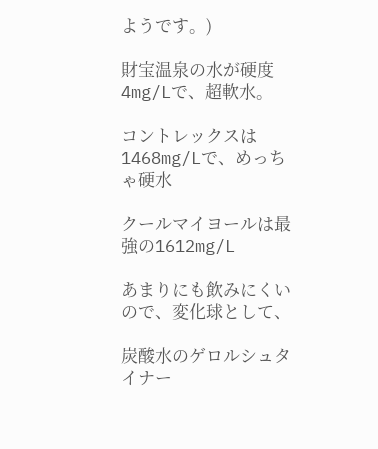ようです。)

財宝温泉の水が硬度4mg/Lで、超軟水。

コントレックスは1468mg/Lで、めっちゃ硬水

クールマイヨールは最強の1612mg/L

あまりにも飲みにくいので、変化球として、

炭酸水のゲロルシュタイナー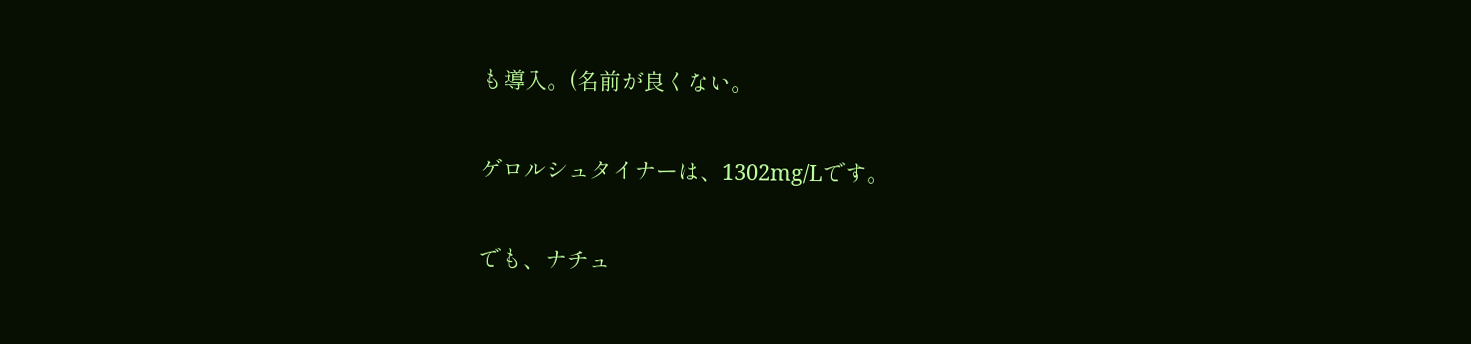も導入。(名前が良くない。

ゲロルシュタイナーは、1302mg/Lです。

でも、ナチュ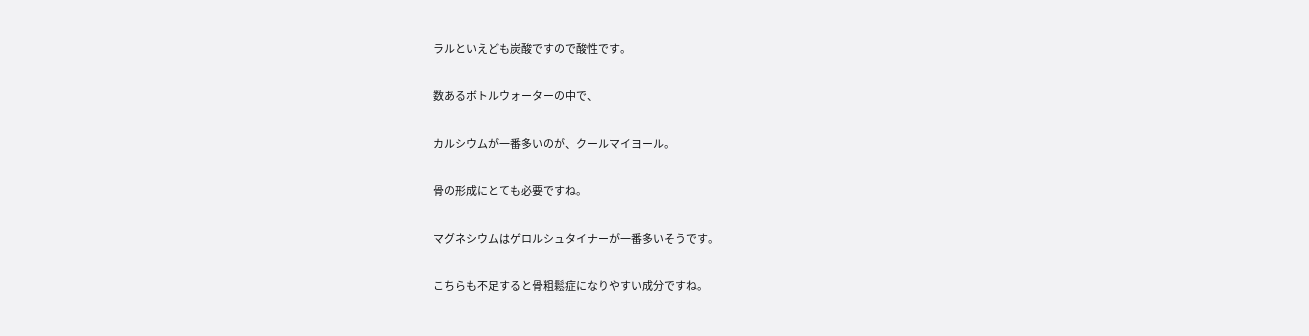ラルといえども炭酸ですので酸性です。

数あるボトルウォーターの中で、

カルシウムが一番多いのが、クールマイヨール。

骨の形成にとても必要ですね。

マグネシウムはゲロルシュタイナーが一番多いそうです。

こちらも不足すると骨粗鬆症になりやすい成分ですね。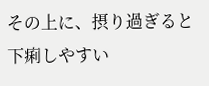その上に、摂り過ぎると下痢しやすい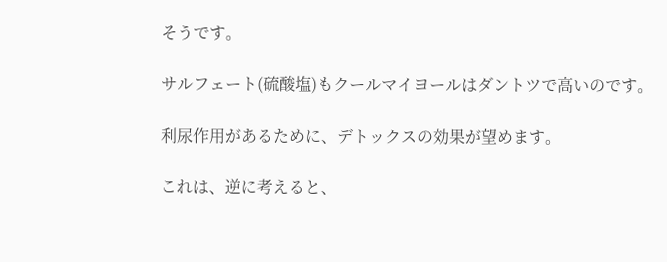そうです。

サルフェート(硫酸塩)もクールマイヨールはダントツで高いのです。

利尿作用があるために、デトックスの効果が望めます。

これは、逆に考えると、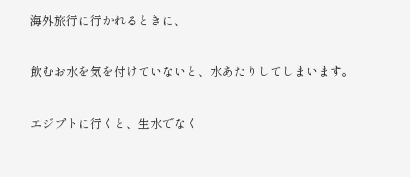海外旅行に行かれるときに、

飲むお水を気を付けていないと、水あたりしてしまいます。

エジプトに行くと、生水でなく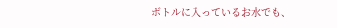ボトルに入っているお水でも、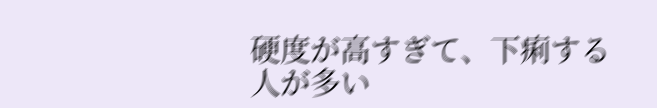硬度が高すぎて、下痢する人が多い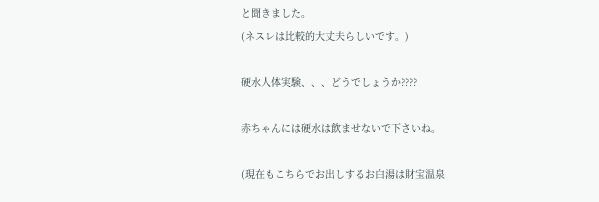と聞きました。
(ネスレは比較的大丈夫らしいです。)

硬水人体実験、、、どうでしょうか????

赤ちゃんには硬水は飲ませないで下さいね。

(現在もこちらでお出しするお白湯は財宝温泉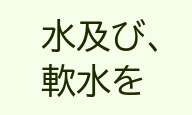水及び、軟水を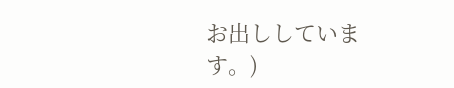お出ししています。)